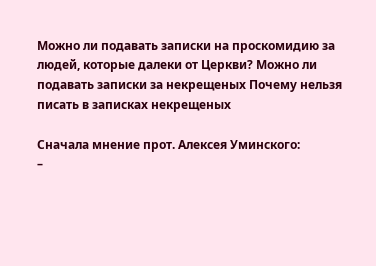Можно ли подавать записки на проскомидию за людей, которые далеки от Церкви? Можно ли подавать записки за некрещеных Почему нельзя писать в записках некрещеных

Сначала мнение прот. Алексея Уминского:
–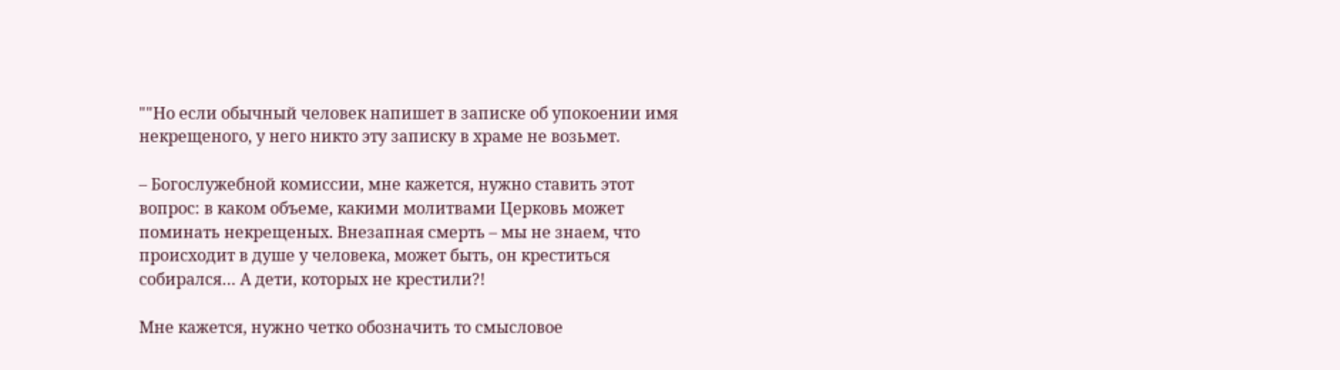""Но если обычный человек напишет в записке об упокоении имя некрещеного, у него никто эту записку в храме не возьмет.

– Богослужебной комиссии, мне кажется, нужно ставить этот вопрос: в каком объеме, какими молитвами Церковь может поминать некрещеных. Внезапная смерть – мы не знаем, что происходит в душе у человека, может быть, он креститься собирался… А дети, которых не крестили?!

Мне кажется, нужно четко обозначить то смысловое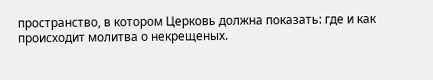пространство, в котором Церковь должна показать: где и как происходит молитва о некрещеных.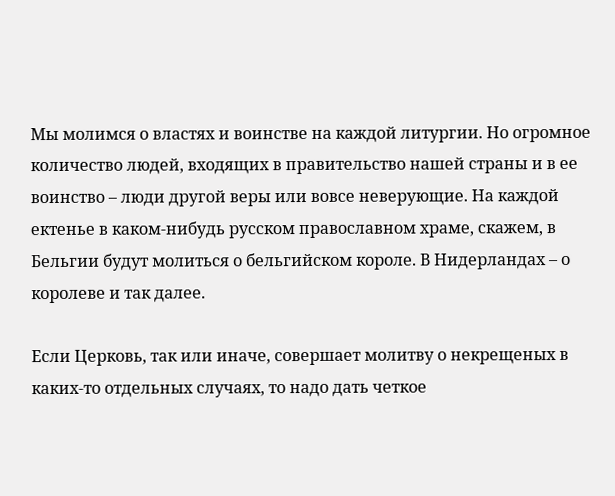Мы молимся о властях и воинстве на каждой литургии. Но огромное количество людей, входящих в правительство нашей страны и в ее воинство – люди другой веры или вовсе неверующие. На каждой ектенье в каком-нибудь русском православном храме, скажем, в Бельгии будут молиться о бельгийском короле. В Нидерландах – о королеве и так далее.

Если Церковь, так или иначе, совершает молитву о некрещеных в каких-то отдельных случаях, то надо дать четкое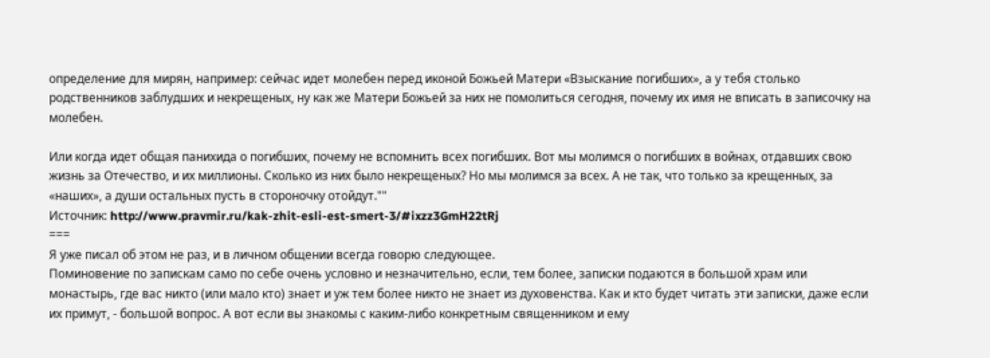определение для мирян, например: сейчас идет молебен перед иконой Божьей Матери «Взыскание погибших», а у тебя столько родственников заблудших и некрещеных, ну как же Матери Божьей за них не помолиться сегодня, почему их имя не вписать в записочку на молебен.

Или когда идет общая панихида о погибших, почему не вспомнить всех погибших. Вот мы молимся о погибших в войнах, отдавших свою жизнь за Отечество, и их миллионы. Сколько из них было некрещеных? Но мы молимся за всех. А не так, что только за крещенных, за «наших», а души остальных пусть в стороночку отойдут.""
Источник: http://www.pravmir.ru/kak-zhit-esli-est-smert-3/#ixzz3GmH22tRj
===
Я уже писал об этом не раз, и в личном общении всегда говорю следующее.
Поминовение по запискам само по себе очень условно и незначительно, если, тем более, записки подаются в большой храм или монастырь, где вас никто (или мало кто) знает и уж тем более никто не знает из духовенства. Как и кто будет читать эти записки, даже если их примут, - большой вопрос. А вот если вы знакомы с каким-либо конкретным священником и ему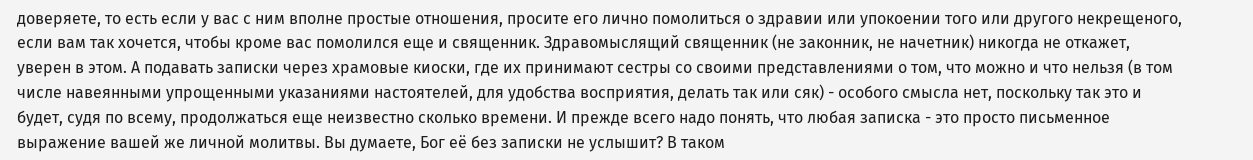доверяете, то есть если у вас с ним вполне простые отношения, просите его лично помолиться о здравии или упокоении того или другого некрещеного, если вам так хочется, чтобы кроме вас помолился еще и священник. Здравомыслящий священник (не законник, не начетник) никогда не откажет, уверен в этом. А подавать записки через храмовые киоски, где их принимают сестры со своими представлениями о том, что можно и что нельзя (в том числе навеянными упрощенными указаниями настоятелей, для удобства восприятия, делать так или сяк) - особого смысла нет, поскольку так это и будет, судя по всему, продолжаться еще неизвестно сколько времени. И прежде всего надо понять, что любая записка - это просто письменное выражение вашей же личной молитвы. Вы думаете, Бог её без записки не услышит? В таком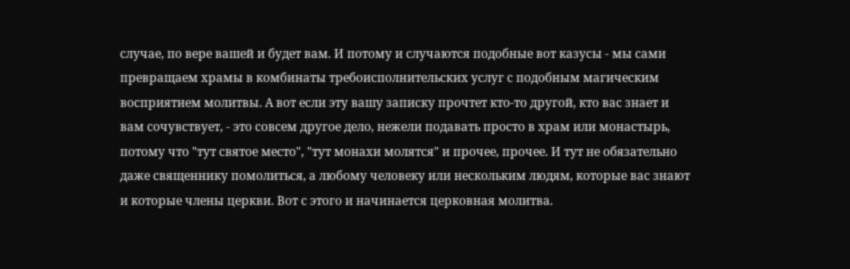случае, по вере вашей и будет вам. И потому и случаются подобные вот казусы - мы сами превращаем храмы в комбинаты требоисполнительских услуг с подобным магическим восприятием молитвы. А вот если эту вашу записку прочтет кто-то другой, кто вас знает и вам сочувствует, - это совсем другое дело, нежели подавать просто в храм или монастырь, потому что "тут святое место", "тут монахи молятся" и прочее, прочее. И тут не обязательно даже священнику помолиться, а любому человеку или нескольким людям, которые вас знают и которые члены церкви. Вот с этого и начинается церковная молитва.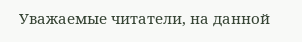Уважаемые читатели, на данной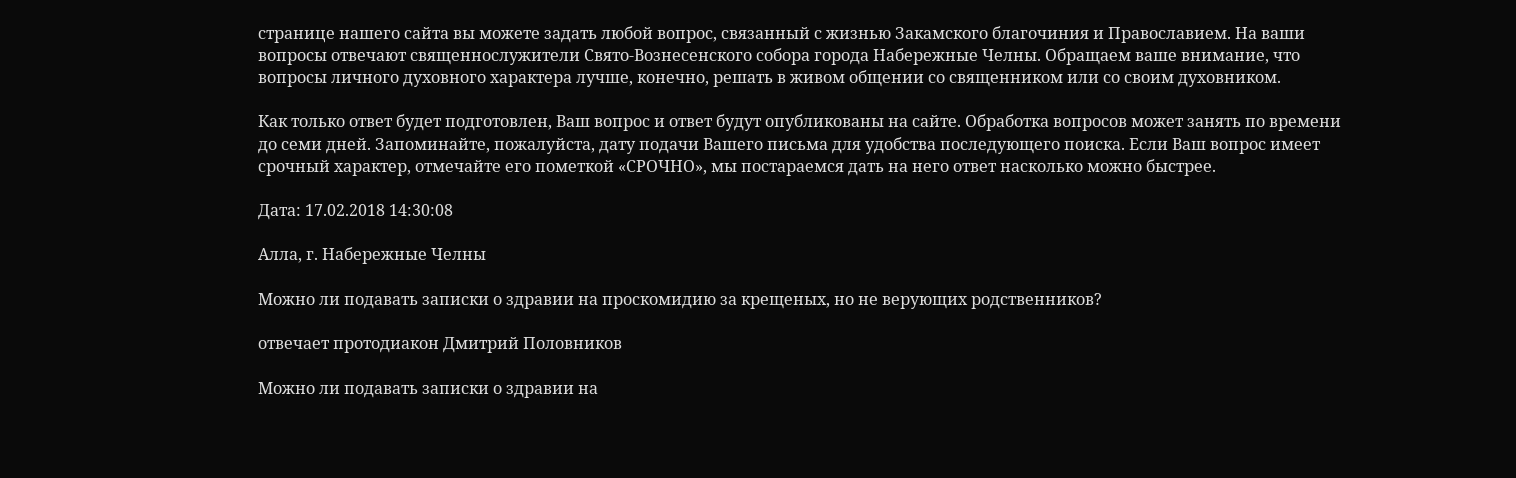странице нашего сайта вы можете задать любой вопрос, связанный с жизнью Закамского благочиния и Православием. На ваши вопросы отвечают священнослужители Свято-Вознесенского собора города Набережные Челны. Обращаем ваше внимание, что вопросы личного духовного характера лучше, конечно, решать в живом общении со священником или со своим духовником.

Как только ответ будет подготовлен, Ваш вопрос и ответ будут опубликованы на сайте. Обработка вопросов может занять по времени до семи дней. Запоминайте, пожалуйста, дату подачи Вашего письма для удобства последующего поиска. Если Ваш вопрос имеет срочный характер, отмечайте его пометкой «СРОЧНО», мы постараемся дать на него ответ насколько можно быстрее.

Дата: 17.02.2018 14:30:08

Алла, г. Набережные Челны

Можно ли подавать записки о здравии на проскомидию за крещеных, но не верующих родственников?

отвечает протодиакон Дмитрий Половников

Можно ли подавать записки о здравии на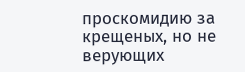проскомидию за крещеных, но не верующих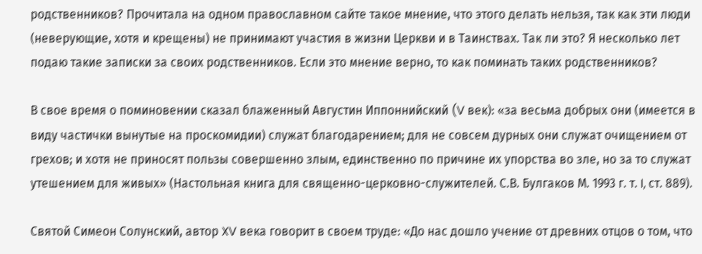родственников? Прочитала на одном православном сайте такое мнение, что этого делать нельзя, так как эти люди (неверующие, хотя и крещены) не принимают участия в жизни Церкви и в Таинствах. Так ли это? Я несколько лет подаю такие записки за своих родственников. Если это мнение верно, то как поминать таких родственников?

В свое время о поминовении сказал блаженный Августин Иппоннийский (V век): «за весьма добрых они (имеется в виду частички вынутые на проскомидии) служат благодарением; для не совсем дурных они служат очищением от грехов; и хотя не приносят пользы совершенно злым, единственно по причине их упорства во зле, но за то служат утешением для живых» (Настольная книга для священно-церковно-служителей. С.В. Булгаков М. 1993 г. т. I, ст. 889).

Святой Симеон Солунский, автор XV века говорит в своем труде: «До нас дошло учение от древних отцов о том, что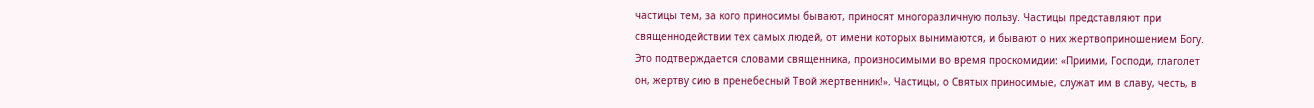частицы тем, за кого приносимы бывают, приносят многоразличную пользу. Частицы представляют при священнодействии тех самых людей, от имени которых вынимаются, и бывают о них жертвоприношением Богу. Это подтверждается словами священника, произносимыми во время проскомидии: «Приими, Господи, глаголет он, жертву сию в пренебесный Твой жертвенник!». Частицы, о Святых приносимые, служат им в славу, честь, в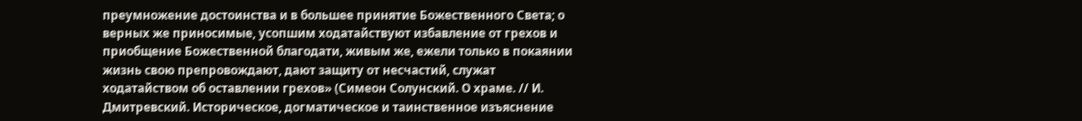преумножение достоинства и в большее принятие Божественного Света; о верных же приносимые, усопшим ходатайствуют избавление от грехов и приобщение Божественной благодати, живым же, ежели только в покаянии жизнь свою препровождают, дают защиту от несчастий, служат ходатайством об оставлении грехов» (Симеон Солунский. О храме. // И. Дмитревский. Историческое, догматическое и таинственное изъяснение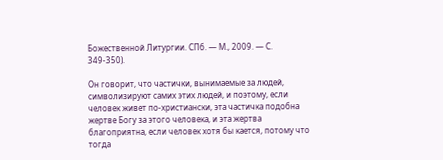Божественной Литургии. СПб. — М., 2009. — С. 349-350).

Он говорит, что частички, вынимаемые за людей, символизируют самих этих людей, и поэтому, если человек живет по-христиански, эта частичка подобна жертве Богу за этого человека, и эта жертва благоприятна, если человек хотя бы кается, потому что тогда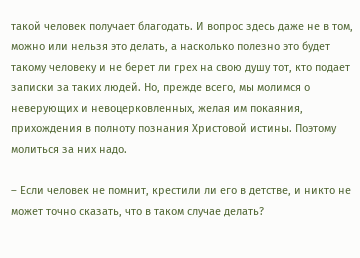такой человек получает благодать. И вопрос здесь даже не в том, можно или нельзя это делать, а насколько полезно это будет такому человеку и не берет ли грех на свою душу тот, кто подает записки за таких людей. Но, прежде всего, мы молимся о неверующих и невоцерковленных, желая им покаяния, прихождения в полноту познания Христовой истины. Поэтому молиться за них надо.

– Если человек не помнит, крестили ли его в детстве, и никто не может точно сказать, что в таком случае делать?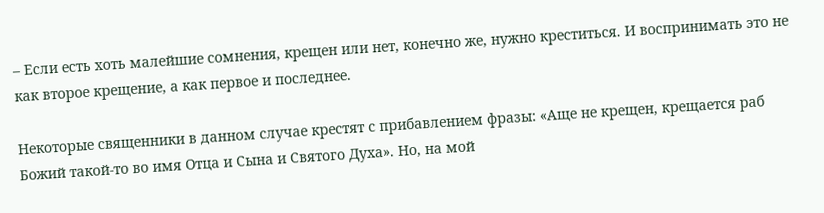– Если есть хоть малейшие сомнения, крещен или нет, конечно же, нужно креститься. И воспринимать это не как второе крещение, а как первое и последнее.

Некоторые священники в данном случае крестят с прибавлением фразы: «Аще не крещен, крещается раб Божий такой-то во имя Отца и Сына и Святого Духа». Но, на мой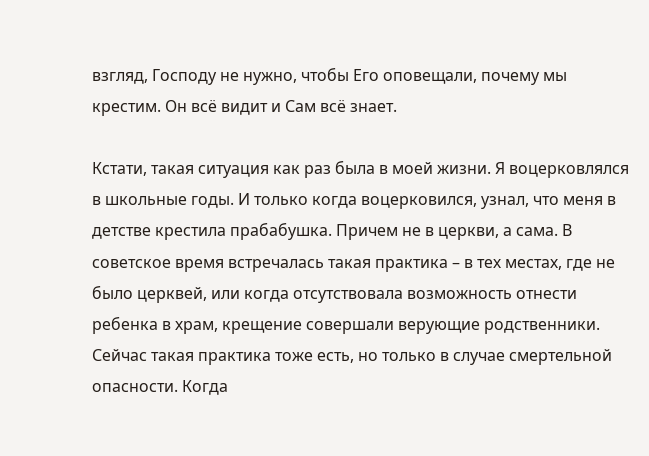взгляд, Господу не нужно, чтобы Его оповещали, почему мы крестим. Он всё видит и Сам всё знает.

Кстати, такая ситуация как раз была в моей жизни. Я воцерковлялся в школьные годы. И только когда воцерковился, узнал, что меня в детстве крестила прабабушка. Причем не в церкви, а сама. В советское время встречалась такая практика – в тех местах, где не было церквей, или когда отсутствовала возможность отнести ребенка в храм, крещение совершали верующие родственники. Сейчас такая практика тоже есть, но только в случае смертельной опасности. Когда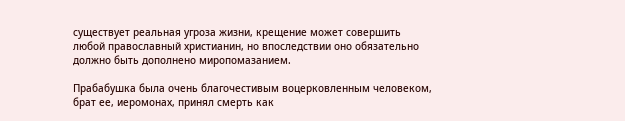существует реальная угроза жизни, крещение может совершить любой православный христианин, но впоследствии оно обязательно должно быть дополнено миропомазанием.

Прабабушка была очень благочестивым воцерковленным человеком, брат ее, иеромонах, принял смерть как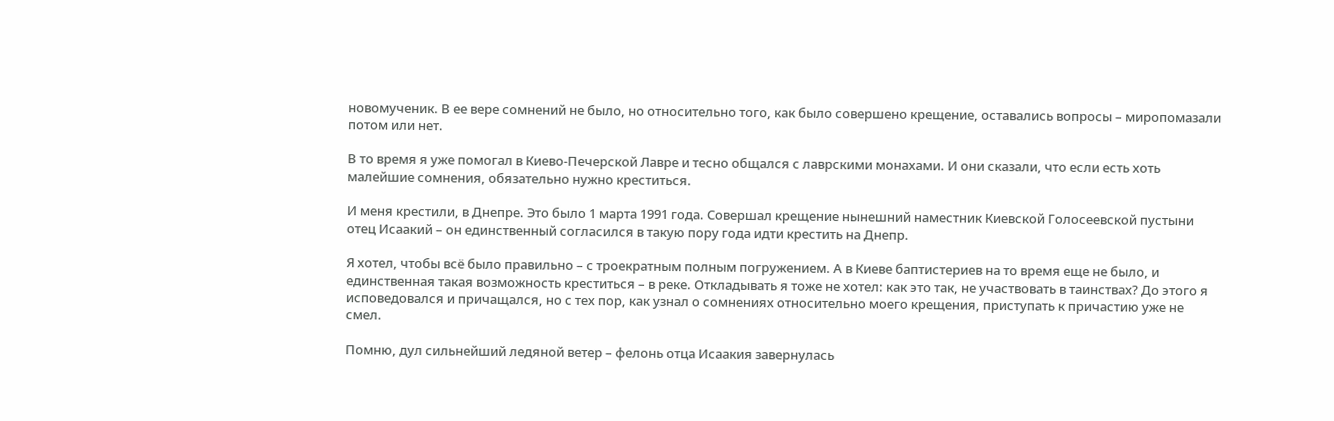новомученик. В ее вере сомнений не было, но относительно того, как было совершено крещение, оставались вопросы – миропомазали потом или нет.

В то время я уже помогал в Киево-Печерской Лавре и тесно общался с лаврскими монахами. И они сказали, что если есть хоть малейшие сомнения, обязательно нужно креститься.

И меня крестили, в Днепре. Это было 1 марта 1991 года. Совершал крещение нынешний наместник Киевской Голосеевской пустыни отец Исаакий – он единственный согласился в такую пору года идти крестить на Днепр.

Я хотел, чтобы всё было правильно – с троекратным полным погружением. А в Киеве баптистериев на то время еще не было, и единственная такая возможность креститься – в реке. Откладывать я тоже не хотел: как это так, не участвовать в таинствах? До этого я исповедовался и причащался, но с тех пор, как узнал о сомнениях относительно моего крещения, приступать к причастию уже не смел.

Помню, дул сильнейший ледяной ветер – фелонь отца Исаакия завернулась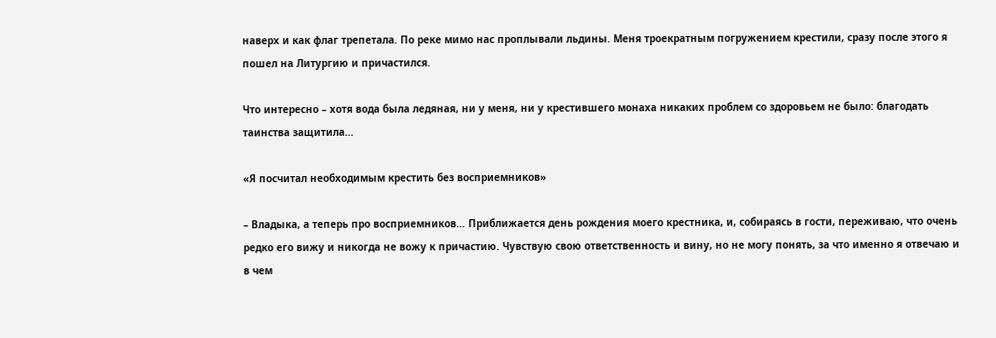наверх и как флаг трепетала. По реке мимо нас проплывали льдины. Меня троекратным погружением крестили, сразу после этого я пошел на Литургию и причастился.

Что интересно – хотя вода была ледяная, ни у меня, ни у крестившего монаха никаких проблем со здоровьем не было: благодать таинства защитила…

«Я посчитал необходимым крестить без восприемников»

– Владыка, а теперь про восприемников… Приближается день рождения моего крестника, и, собираясь в гости, переживаю, что очень редко его вижу и никогда не вожу к причастию. Чувствую свою ответственность и вину, но не могу понять, за что именно я отвечаю и в чем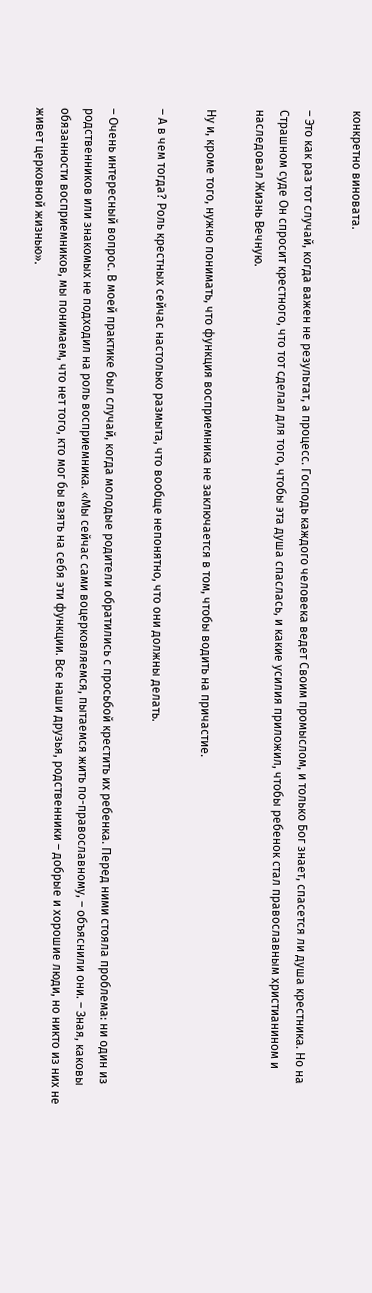конкретно виновата.

– Это как раз тот случай, когда важен не результат, а процесс. Господь каждого человека ведет Своим промыслом, и только Бог знает, спасется ли душа крестника. Но на Страшном суде Он спросит крестного, что тот сделал для того, чтобы эта душа спаслась, и какие усилия приложил, чтобы ребенок стал православным христианином и наследовал Жизнь Вечную.

Ну и, кроме того, нужно понимать, что функция восприемника не заключается в том, чтобы водить на причастие.

– А в чем тогда? Роль крестных сейчас настолько размыта, что вообще непонятно, что они должны делать.

– Очень интересный вопрос. В моей практике был случай, когда молодые родители обратились с просьбой крестить их ребенка. Перед ними стояла проблема: ни один из родственников или знакомых не подходил на роль восприемника. «Мы сейчас сами воцерковляемся, пытаемся жить по-православному, – объяснили они. – Зная, каковы обязанности восприемников, мы понимаем, что нет того, кто мог бы взять на себя эти функции. Все наши друзья, родственники – добрые и хорошие люди, но никто из них не живет церковной жизнью».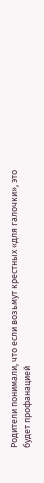Родители понимали, что если возьмут крестных «для галочки», это будет профанацией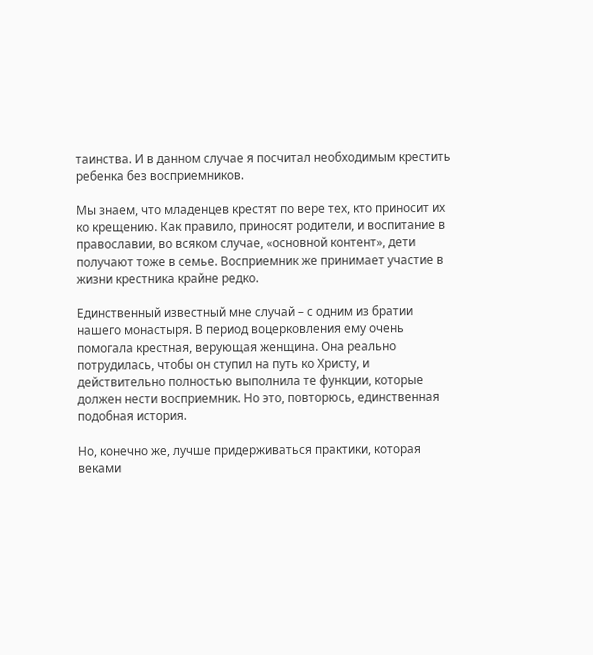таинства. И в данном случае я посчитал необходимым крестить ребенка без восприемников.

Мы знаем, что младенцев крестят по вере тех, кто приносит их ко крещению. Как правило, приносят родители, и воспитание в православии, во всяком случае, «основной контент», дети получают тоже в семье. Восприемник же принимает участие в жизни крестника крайне редко.

Единственный известный мне случай – с одним из братии нашего монастыря. В период воцерковления ему очень помогала крестная, верующая женщина. Она реально потрудилась, чтобы он ступил на путь ко Христу, и действительно полностью выполнила те функции, которые должен нести восприемник. Но это, повторюсь, единственная подобная история.

Но, конечно же, лучше придерживаться практики, которая веками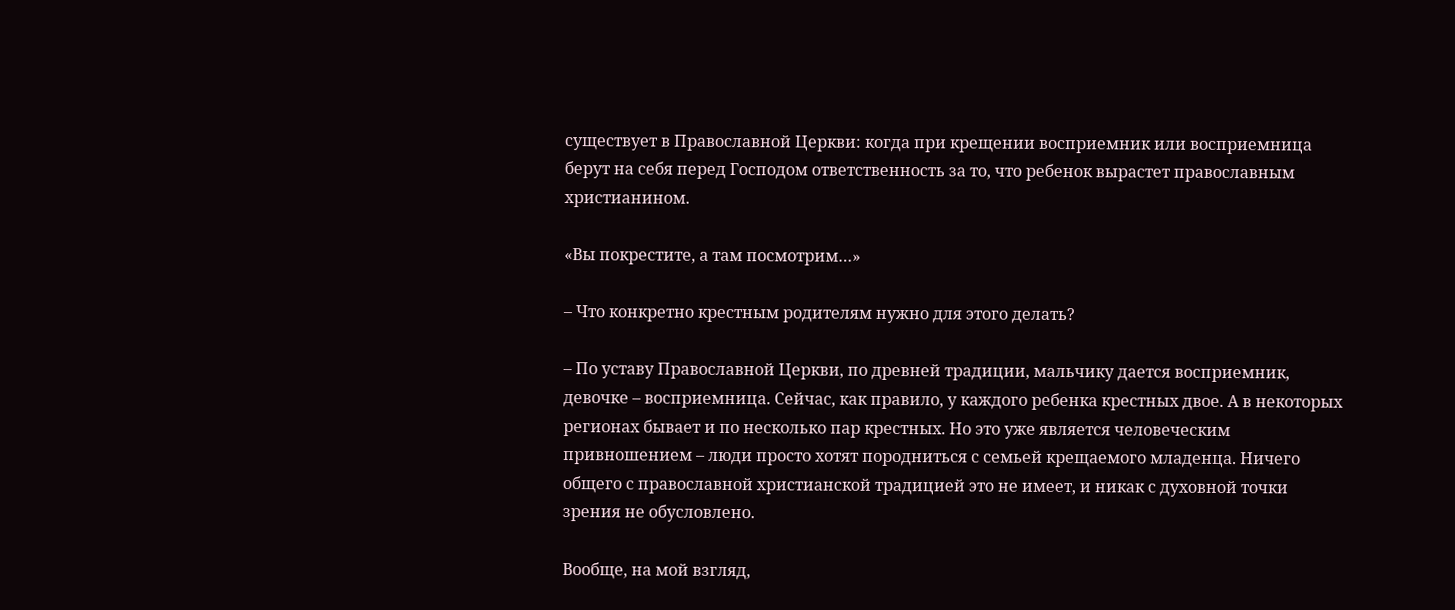существует в Православной Церкви: когда при крещении восприемник или восприемница берут на себя перед Господом ответственность за то, что ребенок вырастет православным христианином.

«Вы покрестите, а там посмотрим…»

– Что конкретно крестным родителям нужно для этого делать?

– По уставу Православной Церкви, по древней традиции, мальчику дается восприемник, девочке – восприемница. Сейчас, как правило, у каждого ребенка крестных двое. А в некоторых регионах бывает и по несколько пар крестных. Но это уже является человеческим привношением – люди просто хотят породниться с семьей крещаемого младенца. Ничего общего с православной христианской традицией это не имеет, и никак с духовной точки зрения не обусловлено.

Вообще, на мой взгляд,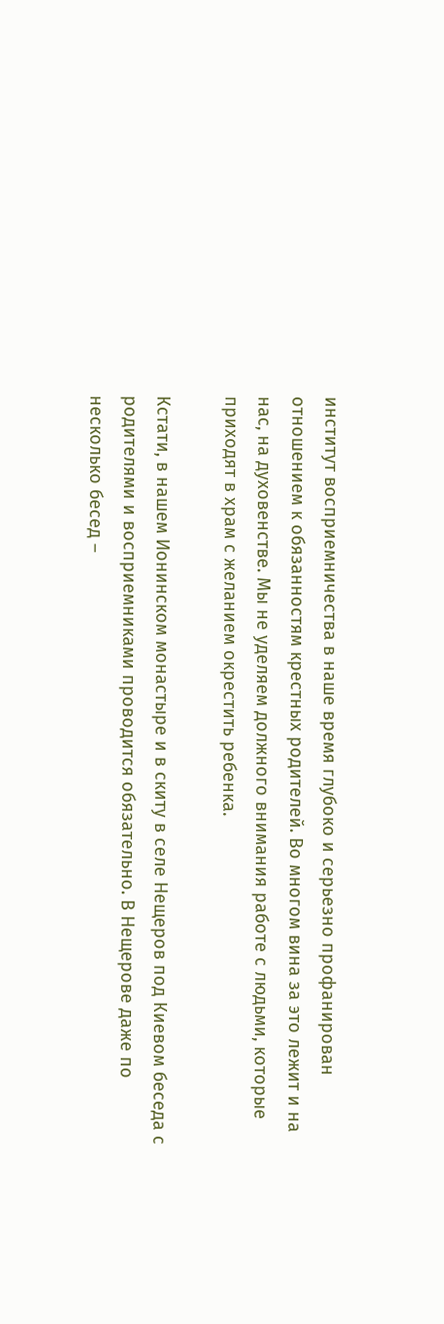институт восприемничества в наше время глубоко и серьезно профанирован отношением к обязанностям крестных родителей. Во многом вина за это лежит и на нас, на духовенстве. Мы не уделяем должного внимания работе с людьми, которые приходят в храм с желанием окрестить ребенка.

Кстати, в нашем Ионинском монастыре и в скиту в селе Нещеров под Киевом беседа с родителями и восприемниками проводится обязательно. В Нещерове даже по несколько бесед –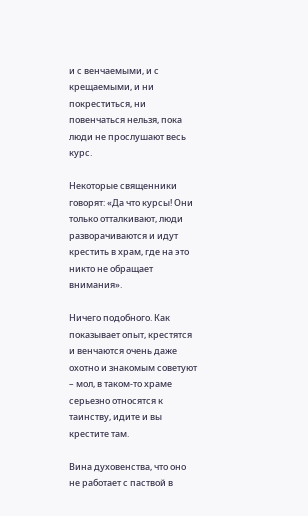и с венчаемыми, и с крещаемыми, и ни покреститься, ни повенчаться нельзя, пока люди не прослушают весь курс.

Некоторые священники говорят: «Да что курсы! Они только отталкивают, люди разворачиваются и идут крестить в храм, где на это никто не обращает внимания».

Ничего подобного. Как показывает опыт, крестятся и венчаются очень даже охотно и знакомым советуют – мол, в таком-то храме серьезно относятся к таинству, идите и вы крестите там.

Вина духовенства, что оно не работает с паствой в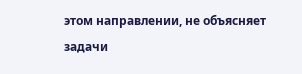этом направлении, не объясняет задачи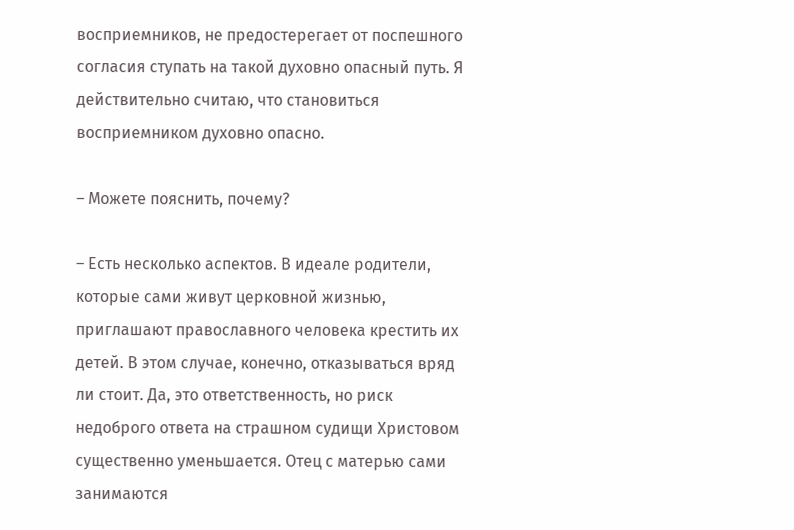восприемников, не предостерегает от поспешного согласия ступать на такой духовно опасный путь. Я действительно считаю, что становиться восприемником духовно опасно.

– Можете пояснить, почему?

– Есть несколько аспектов. В идеале родители, которые сами живут церковной жизнью, приглашают православного человека крестить их детей. В этом случае, конечно, отказываться вряд ли стоит. Да, это ответственность, но риск недоброго ответа на страшном судищи Христовом существенно уменьшается. Отец с матерью сами занимаются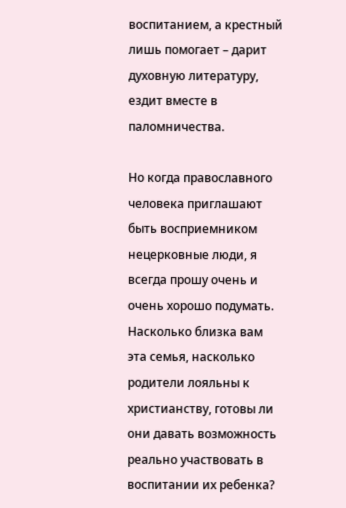воспитанием, а крестный лишь помогает – дарит духовную литературу, ездит вместе в паломничества.

Но когда православного человека приглашают быть восприемником нецерковные люди, я всегда прошу очень и очень хорошо подумать. Насколько близка вам эта семья, насколько родители лояльны к христианству, готовы ли они давать возможность реально участвовать в воспитании их ребенка?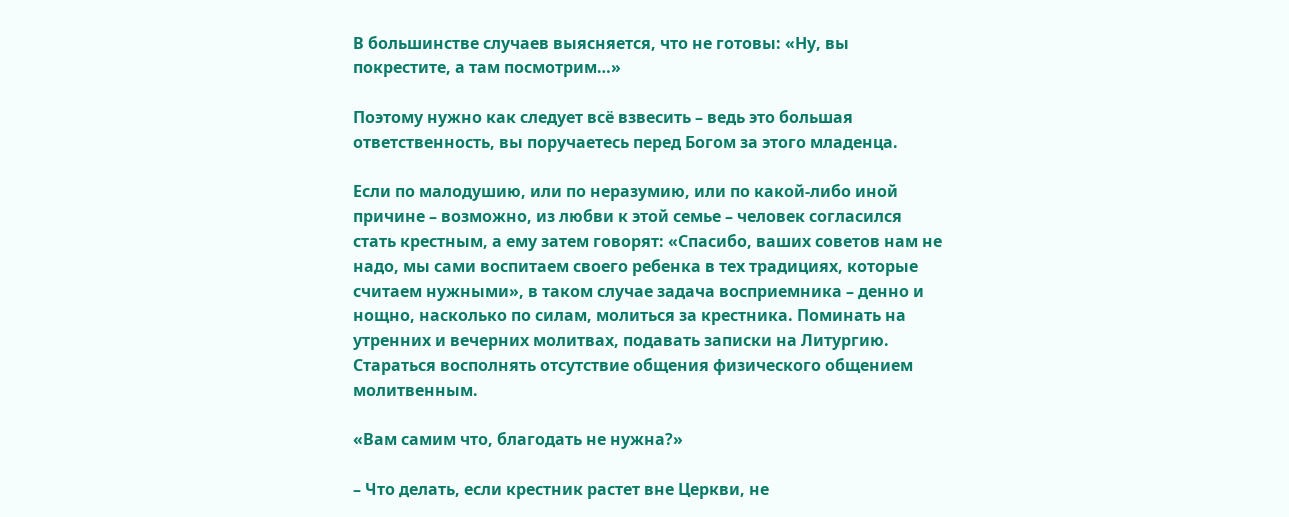В большинстве случаев выясняется, что не готовы: «Ну, вы покрестите, а там посмотрим…»

Поэтому нужно как следует всё взвесить – ведь это большая ответственность, вы поручаетесь перед Богом за этого младенца.

Если по малодушию, или по неразумию, или по какой-либо иной причине – возможно, из любви к этой семье – человек согласился стать крестным, а ему затем говорят: «Спасибо, ваших советов нам не надо, мы сами воспитаем своего ребенка в тех традициях, которые считаем нужными», в таком случае задача восприемника – денно и нощно, насколько по силам, молиться за крестника. Поминать на утренних и вечерних молитвах, подавать записки на Литургию. Стараться восполнять отсутствие общения физического общением молитвенным.

«Вам самим что, благодать не нужна?»

– Что делать, если крестник растет вне Церкви, не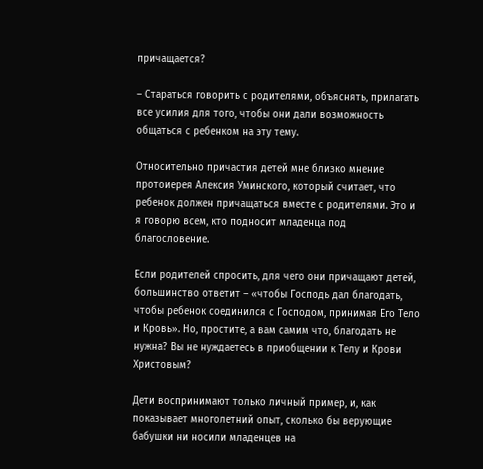причащается?

– Стараться говорить с родителями, объяснять, прилагать все усилия для того, чтобы они дали возможность общаться с ребенком на эту тему.

Относительно причастия детей мне близко мнение протоиерея Алексия Уминского, который считает, что ребенок должен причащаться вместе с родителями. Это и я говорю всем, кто подносит младенца под благословение.

Если родителей спросить, для чего они причащают детей, большинство ответит – «чтобы Господь дал благодать, чтобы ребенок соединился с Господом, принимая Его Тело и Кровь». Но, простите, а вам самим что, благодать не нужна? Вы не нуждаетесь в приобщении к Телу и Крови Христовым?

Дети воспринимают только личный пример, и, как показывает многолетний опыт, сколько бы верующие бабушки ни носили младенцев на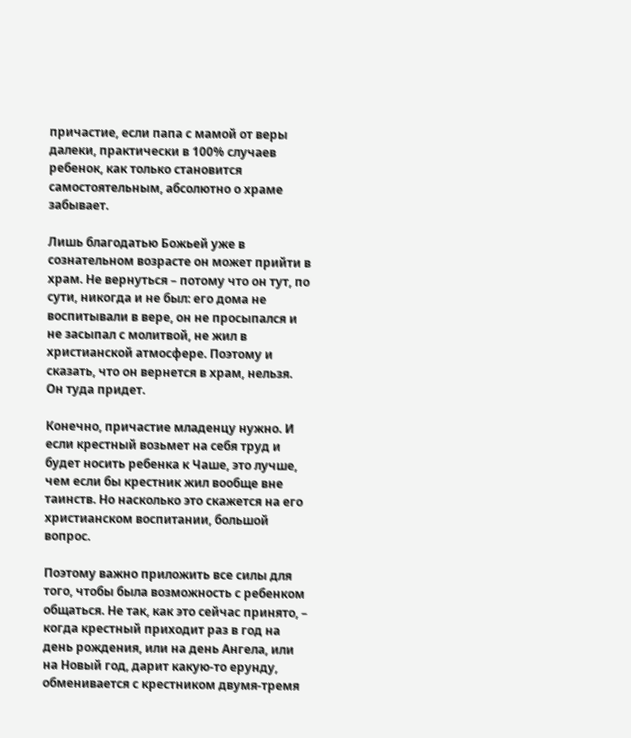причастие, если папа с мамой от веры далеки, практически в 100% случаев ребенок, как только становится самостоятельным, абсолютно о храме забывает.

Лишь благодатью Божьей уже в сознательном возрасте он может прийти в храм. Не вернуться – потому что он тут, по сути, никогда и не был: его дома не воспитывали в вере, он не просыпался и не засыпал с молитвой, не жил в христианской атмосфере. Поэтому и сказать, что он вернется в храм, нельзя. Он туда придет.

Конечно, причастие младенцу нужно. И если крестный возьмет на себя труд и будет носить ребенка к Чаше, это лучше, чем если бы крестник жил вообще вне таинств. Но насколько это скажется на его христианском воспитании, большой вопрос.

Поэтому важно приложить все силы для того, чтобы была возможность с ребенком общаться. Не так, как это сейчас принято, – когда крестный приходит раз в год на день рождения, или на день Ангела, или на Новый год, дарит какую-то ерунду, обменивается с крестником двумя-тремя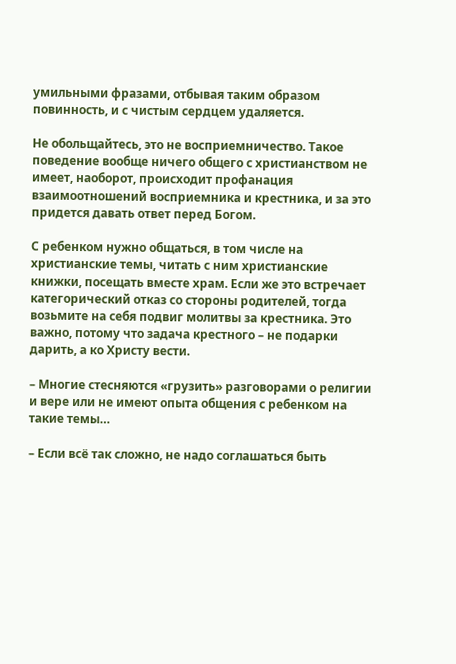умильными фразами, отбывая таким образом повинность, и с чистым сердцем удаляется.

Не обольщайтесь, это не восприемничество. Такое поведение вообще ничего общего с христианством не имеет, наоборот, происходит профанация взаимоотношений восприемника и крестника, и за это придется давать ответ перед Богом.

С ребенком нужно общаться, в том числе на христианские темы, читать с ним христианские книжки, посещать вместе храм. Если же это встречает категорический отказ со стороны родителей, тогда возьмите на себя подвиг молитвы за крестника. Это важно, потому что задача крестного – не подарки дарить, а ко Христу вести.

– Многие стесняются «грузить» разговорами о религии и вере или не имеют опыта общения с ребенком на такие темы…

– Если всё так сложно, не надо соглашаться быть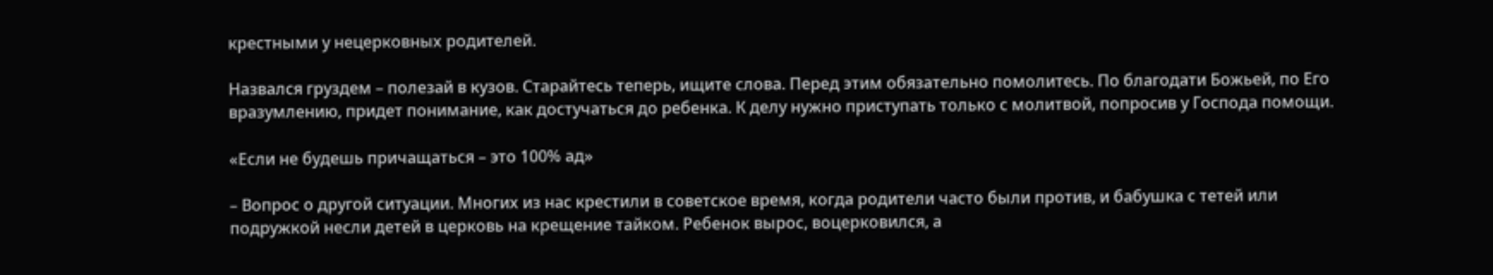крестными у нецерковных родителей.

Назвался груздем – полезай в кузов. Старайтесь теперь, ищите слова. Перед этим обязательно помолитесь. По благодати Божьей, по Его вразумлению, придет понимание, как достучаться до ребенка. К делу нужно приступать только с молитвой, попросив у Господа помощи.

«Если не будешь причащаться – это 100% ад»

– Вопрос о другой ситуации. Многих из нас крестили в советское время, когда родители часто были против, и бабушка с тетей или подружкой несли детей в церковь на крещение тайком. Ребенок вырос, воцерковился, а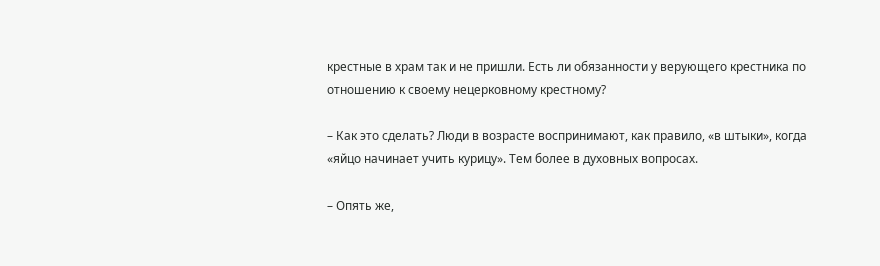крестные в храм так и не пришли. Есть ли обязанности у верующего крестника по отношению к своему нецерковному крестному?

– Как это сделать? Люди в возрасте воспринимают, как правило, «в штыки», когда «яйцо начинает учить курицу». Тем более в духовных вопросах.

– Опять же,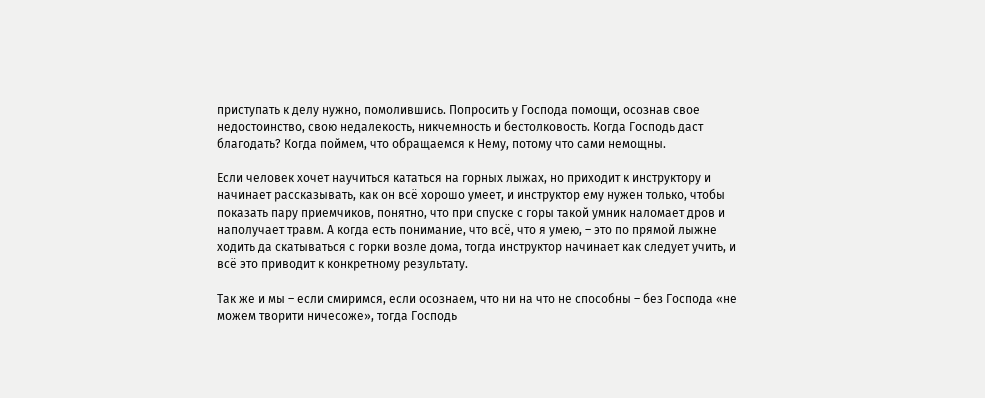приступать к делу нужно, помолившись. Попросить у Господа помощи, осознав свое недостоинство, свою недалекость, никчемность и бестолковость. Когда Господь даст благодать? Когда поймем, что обращаемся к Нему, потому что сами немощны.

Если человек хочет научиться кататься на горных лыжах, но приходит к инструктору и начинает рассказывать, как он всё хорошо умеет, и инструктор ему нужен только, чтобы показать пару приемчиков, понятно, что при спуске с горы такой умник наломает дров и наполучает травм. А когда есть понимание, что всё, что я умею, – это по прямой лыжне ходить да скатываться с горки возле дома, тогда инструктор начинает как следует учить, и всё это приводит к конкретному результату.

Так же и мы – если смиримся, если осознаем, что ни на что не способны – без Господа «не можем творити ничесоже», тогда Господь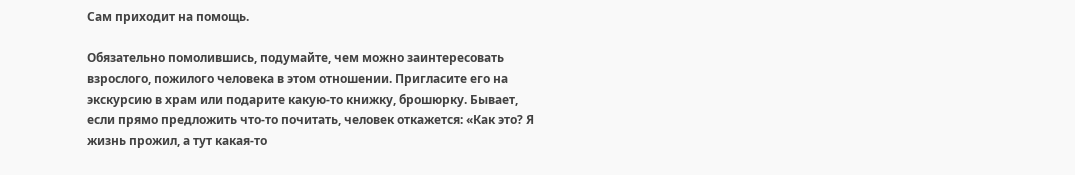Сам приходит на помощь.

Обязательно помолившись, подумайте, чем можно заинтересовать взрослого, пожилого человека в этом отношении. Пригласите его на экскурсию в храм или подарите какую-то книжку, брошюрку. Бывает, если прямо предложить что-то почитать, человек откажется: «Как это? Я жизнь прожил, а тут какая-то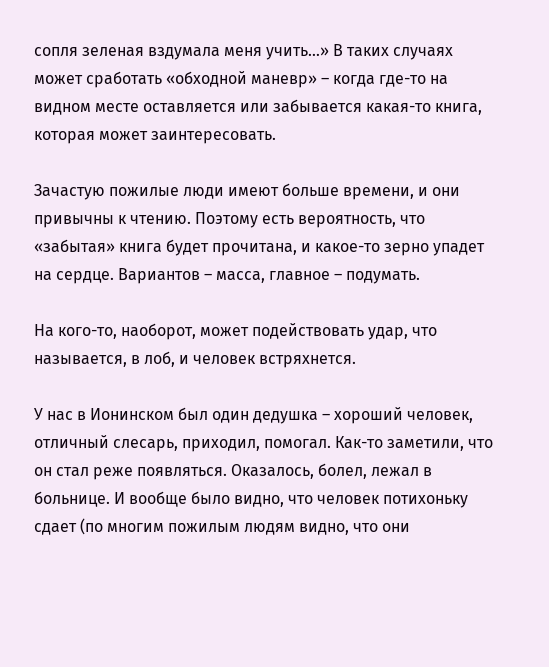сопля зеленая вздумала меня учить…» В таких случаях может сработать «обходной маневр» – когда где-то на видном месте оставляется или забывается какая-то книга, которая может заинтересовать.

Зачастую пожилые люди имеют больше времени, и они привычны к чтению. Поэтому есть вероятность, что «забытая» книга будет прочитана, и какое-то зерно упадет на сердце. Вариантов – масса, главное – подумать.

На кого-то, наоборот, может подействовать удар, что называется, в лоб, и человек встряхнется.

У нас в Ионинском был один дедушка – хороший человек, отличный слесарь, приходил, помогал. Как-то заметили, что он стал реже появляться. Оказалось, болел, лежал в больнице. И вообще было видно, что человек потихоньку сдает (по многим пожилым людям видно, что они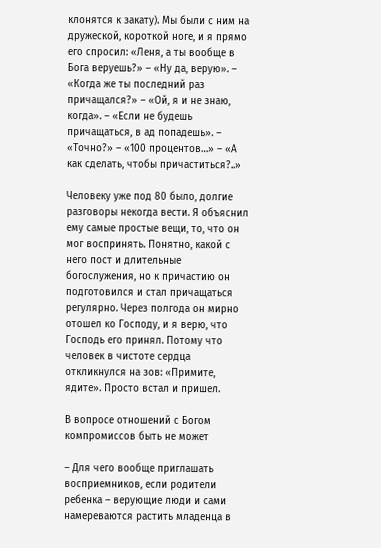клонятся к закату). Мы были с ним на дружеской, короткой ноге, и я прямо его спросил: «Леня, а ты вообще в Бога веруешь?» – «Ну да, верую». – «Когда же ты последний раз причащался?» – «Ой, я и не знаю, когда». – «Если не будешь причащаться, в ад попадешь». – «Точно?» – «100 процентов…» – «А как сделать, чтобы причаститься?..»

Человеку уже под 80 было, долгие разговоры некогда вести. Я объяснил ему самые простые вещи, то, что он мог воспринять. Понятно, какой с него пост и длительные богослужения, но к причастию он подготовился и стал причащаться регулярно. Через полгода он мирно отошел ко Господу, и я верю, что Господь его принял. Потому что человек в чистоте сердца откликнулся на зов: «Примите, ядите». Просто встал и пришел.

В вопросе отношений с Богом компромиссов быть не может

– Для чего вообще приглашать восприемников, если родители ребенка – верующие люди и сами намереваются растить младенца в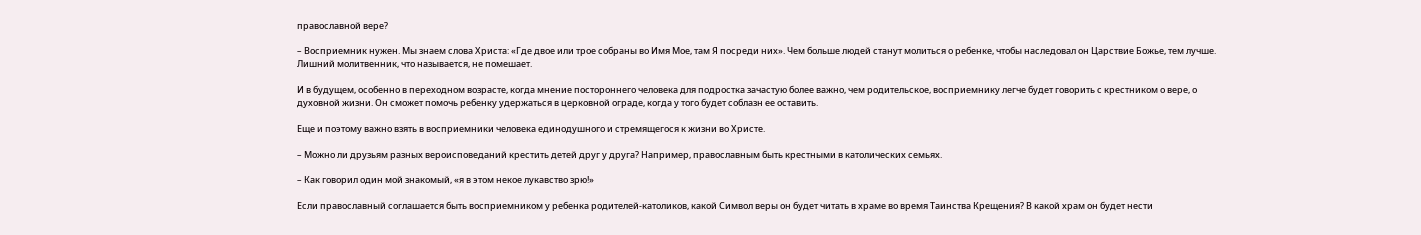православной вере?

– Восприемник нужен. Мы знаем слова Христа: «Где двое или трое собраны во Имя Мое, там Я посреди них». Чем больше людей станут молиться о ребенке, чтобы наследовал он Царствие Божье, тем лучше. Лишний молитвенник, что называется, не помешает.

И в будущем, особенно в переходном возрасте, когда мнение постороннего человека для подростка зачастую более важно, чем родительское, восприемнику легче будет говорить с крестником о вере, о духовной жизни. Он сможет помочь ребенку удержаться в церковной ограде, когда у того будет соблазн ее оставить.

Еще и поэтому важно взять в восприемники человека единодушного и стремящегося к жизни во Христе.

– Можно ли друзьям разных вероисповеданий крестить детей друг у друга? Например, православным быть крестными в католических семьях.

– Как говорил один мой знакомый, «я в этом некое лукавство зрю!»

Если православный соглашается быть восприемником у ребенка родителей-католиков, какой Символ веры он будет читать в храме во время Таинства Крещения? В какой храм он будет нести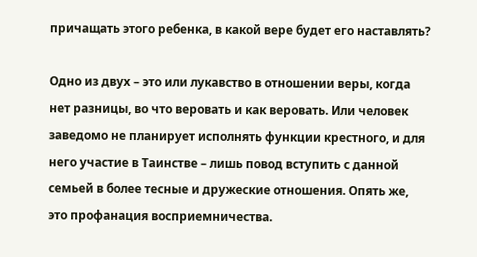причащать этого ребенка, в какой вере будет его наставлять?

Одно из двух – это или лукавство в отношении веры, когда нет разницы, во что веровать и как веровать. Или человек заведомо не планирует исполнять функции крестного, и для него участие в Таинстве – лишь повод вступить с данной семьей в более тесные и дружеские отношения. Опять же, это профанация восприемничества.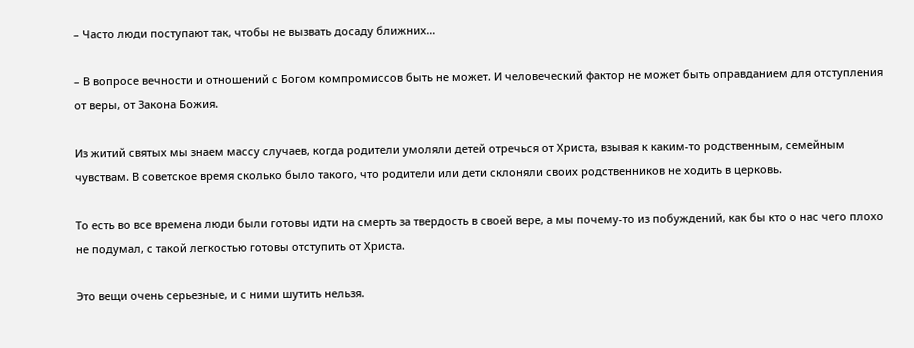– Часто люди поступают так, чтобы не вызвать досаду ближних…

– В вопросе вечности и отношений с Богом компромиссов быть не может. И человеческий фактор не может быть оправданием для отступления от веры, от Закона Божия.

Из житий святых мы знаем массу случаев, когда родители умоляли детей отречься от Христа, взывая к каким-то родственным, семейным чувствам. В советское время сколько было такого, что родители или дети склоняли своих родственников не ходить в церковь.

То есть во все времена люди были готовы идти на смерть за твердость в своей вере, а мы почему-то из побуждений, как бы кто о нас чего плохо не подумал, с такой легкостью готовы отступить от Христа.

Это вещи очень серьезные, и с ними шутить нельзя.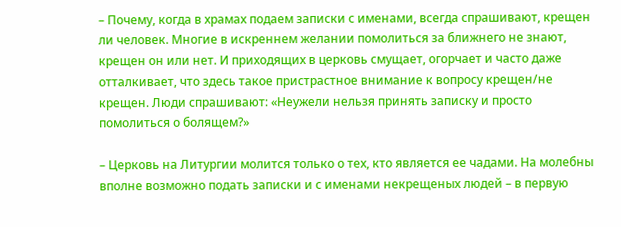– Почему, когда в храмах подаем записки с именами, всегда спрашивают, крещен ли человек. Многие в искреннем желании помолиться за ближнего не знают, крещен он или нет. И приходящих в церковь смущает, огорчает и часто даже отталкивает, что здесь такое пристрастное внимание к вопросу крещен/не крещен. Люди спрашивают: «Неужели нельзя принять записку и просто помолиться о болящем?»

– Церковь на Литургии молится только о тех, кто является ее чадами. На молебны вполне возможно подать записки и с именами некрещеных людей – в первую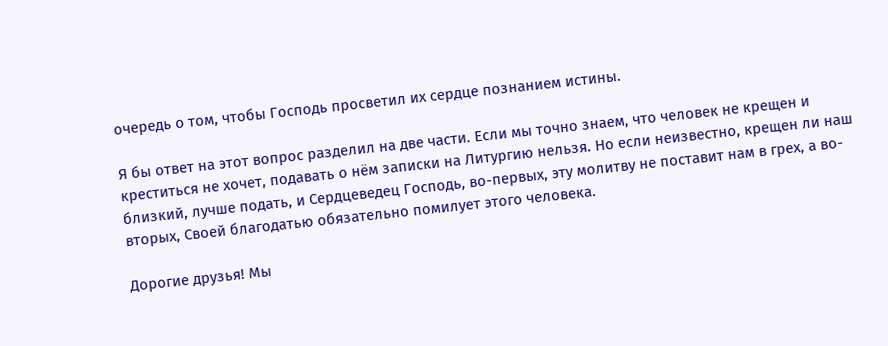очередь о том, чтобы Господь просветил их сердце познанием истины.

Я бы ответ на этот вопрос разделил на две части. Если мы точно знаем, что человек не крещен и креститься не хочет, подавать о нём записки на Литургию нельзя. Но если неизвестно, крещен ли наш близкий, лучше подать, и Сердцеведец Господь, во-первых, эту молитву не поставит нам в грех, а во-вторых, Своей благодатью обязательно помилует этого человека.

Дорогие друзья! Мы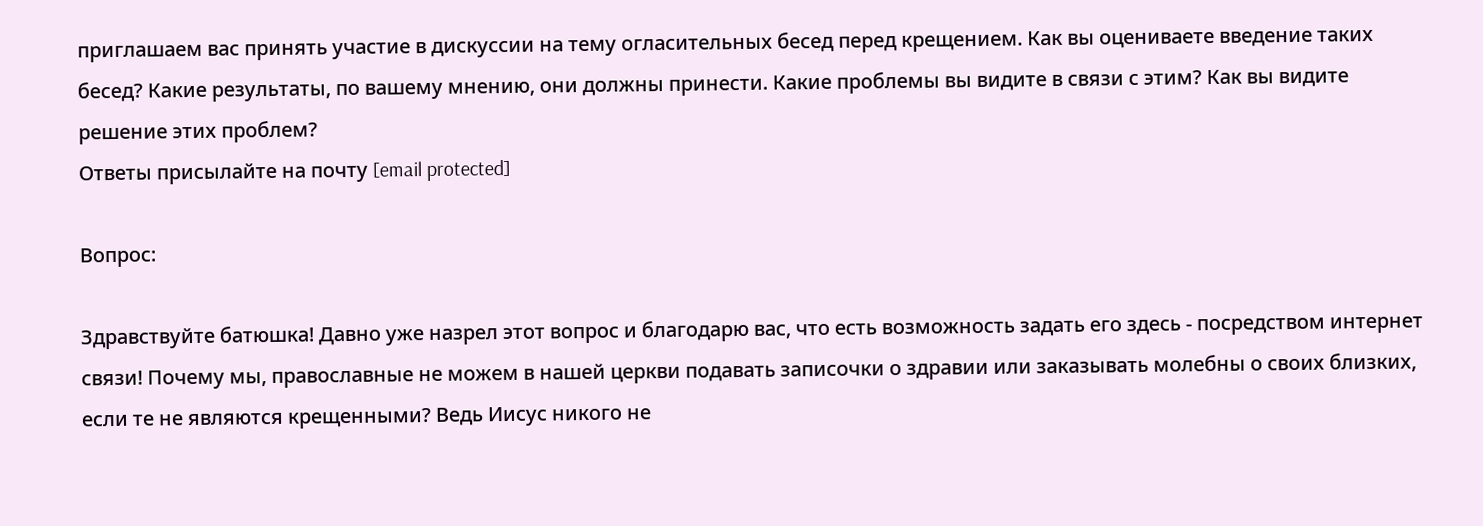приглашаем вас принять участие в дискуссии на тему огласительных бесед перед крещением. Как вы оцениваете введение таких бесед? Какие результаты, по вашему мнению, они должны принести. Какие проблемы вы видите в связи с этим? Как вы видите решение этих проблем?
Ответы присылайте на почту [email protected]

Вопрос:

Здравствуйте батюшка! Давно уже назрел этот вопрос и благодарю вас, что есть возможность задать его здесь - посредством интернет связи! Почему мы, православные не можем в нашей церкви подавать записочки о здравии или заказывать молебны о своих близких, если те не являются крещенными? Ведь Иисус никого не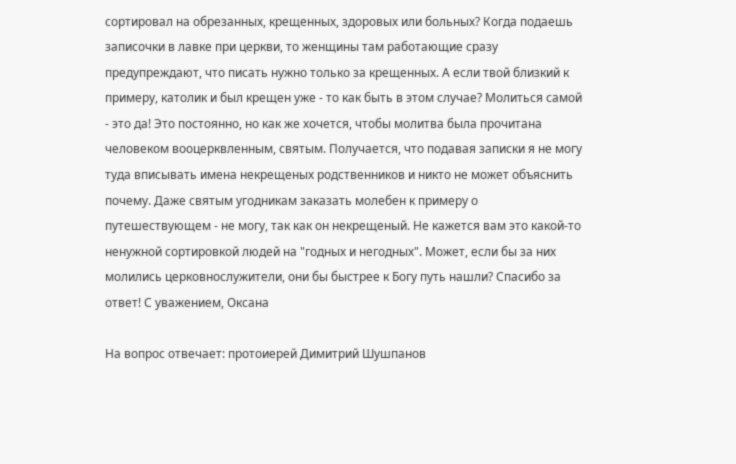сортировал на обрезанных, крещенных, здоровых или больных? Когда подаешь записочки в лавке при церкви, то женщины там работающие сразу предупреждают, что писать нужно только за крещенных. А если твой близкий к примеру, католик и был крещен уже - то как быть в этом случае? Молиться самой - это да! Это постоянно, но как же хочется, чтобы молитва была прочитана человеком вооцерквленным, святым. Получается, что подавая записки я не могу туда вписывать имена некрещеных родственников и никто не может объяснить почему. Даже святым угодникам заказать молебен к примеру о путешествующем - не могу, так как он некрещеный. Не кажется вам это какой-то ненужной сортировкой людей на "годных и негодных". Может, если бы за них молились церковнослужители, они бы быстрее к Богу путь нашли? Спасибо за ответ! С уважением, Оксана

На вопрос отвечает: протоиерей Димитрий Шушпанов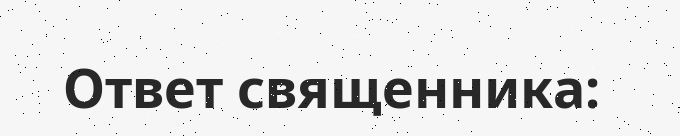Ответ священника: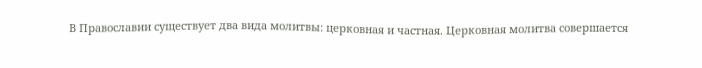В Православии существует два вида молитвы: церковная и частная. Церковная молитва совершается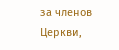за членов Церкви,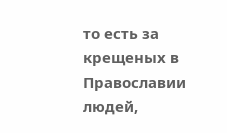то есть за крещеных в Православии людей,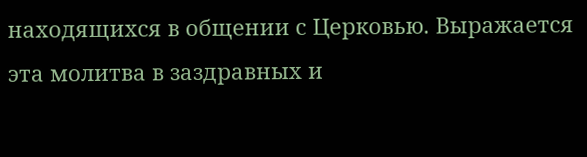находящихся в общении с Церковью. Выражается эта молитва в заздравных и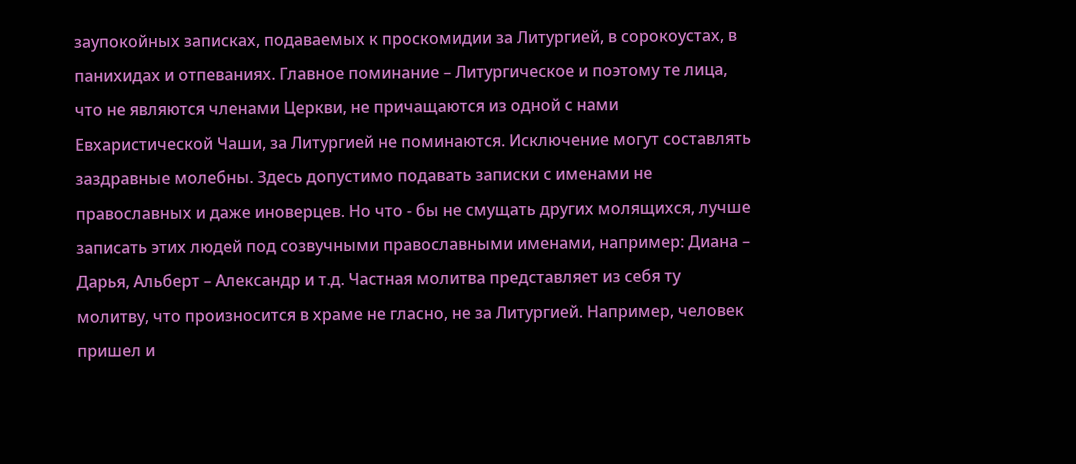заупокойных записках, подаваемых к проскомидии за Литургией, в сорокоустах, в панихидах и отпеваниях. Главное поминание – Литургическое и поэтому те лица, что не являются членами Церкви, не причащаются из одной с нами Евхаристической Чаши, за Литургией не поминаются. Исключение могут составлять заздравные молебны. Здесь допустимо подавать записки с именами не православных и даже иноверцев. Но что - бы не смущать других молящихся, лучше записать этих людей под созвучными православными именами, например: Диана – Дарья, Альберт – Александр и т.д. Частная молитва представляет из себя ту молитву, что произносится в храме не гласно, не за Литургией. Например, человек пришел и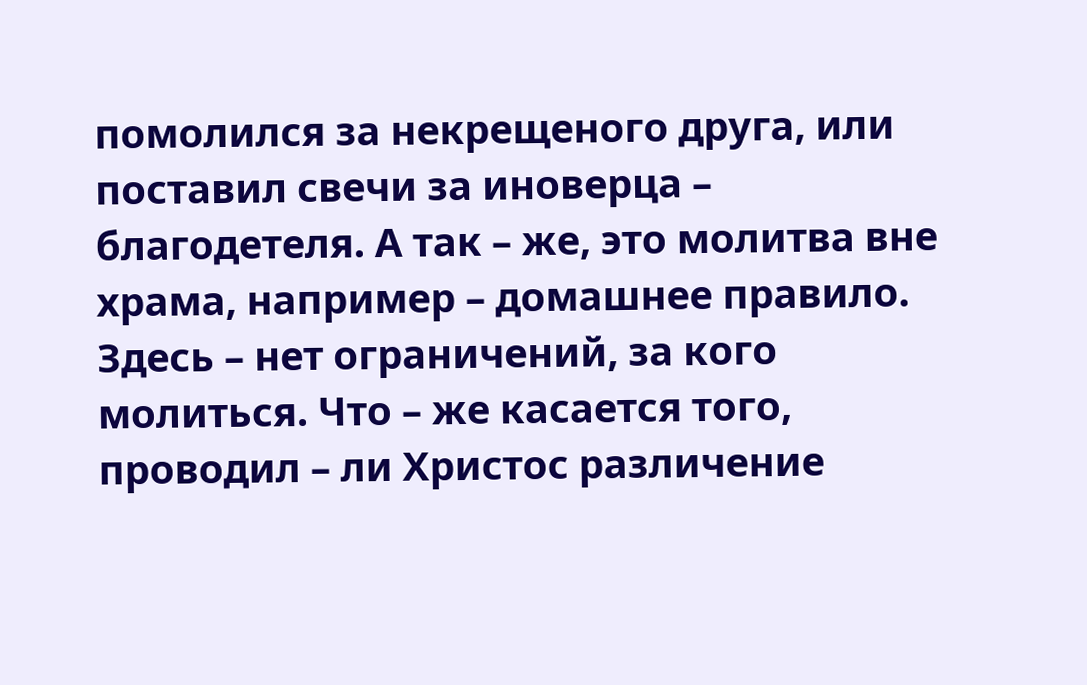помолился за некрещеного друга, или поставил свечи за иноверца – благодетеля. А так – же, это молитва вне храма, например – домашнее правило. Здесь – нет ограничений, за кого молиться. Что – же касается того, проводил – ли Христос различение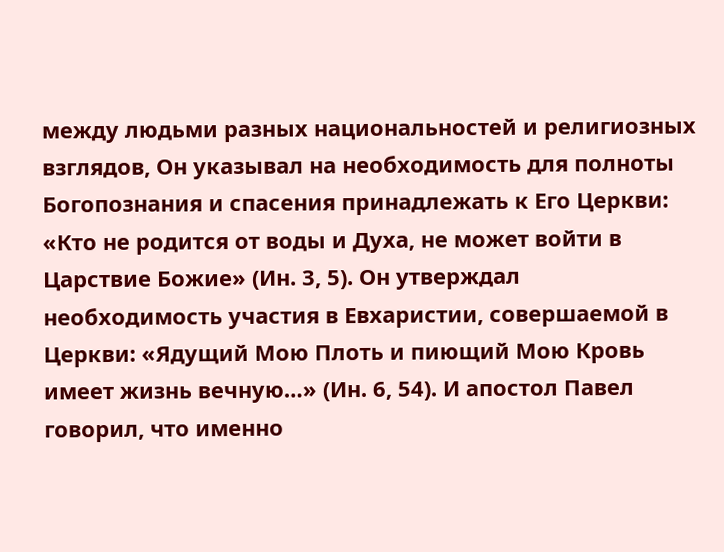между людьми разных национальностей и религиозных взглядов, Он указывал на необходимость для полноты Богопознания и спасения принадлежать к Его Церкви: «Кто не родится от воды и Духа, не может войти в Царствие Божие» (Ин. 3, 5). Он утверждал необходимость участия в Евхаристии, совершаемой в Церкви: «Ядущий Мою Плоть и пиющий Мою Кровь имеет жизнь вечную…» (Ин. 6, 54). И апостол Павел говорил, что именно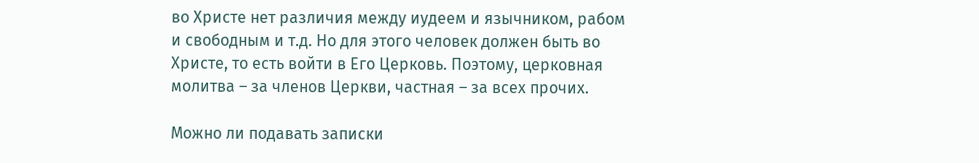во Христе нет различия между иудеем и язычником, рабом и свободным и т.д. Но для этого человек должен быть во Христе, то есть войти в Его Церковь. Поэтому, церковная молитва – за членов Церкви, частная – за всех прочих.

Можно ли подавать записки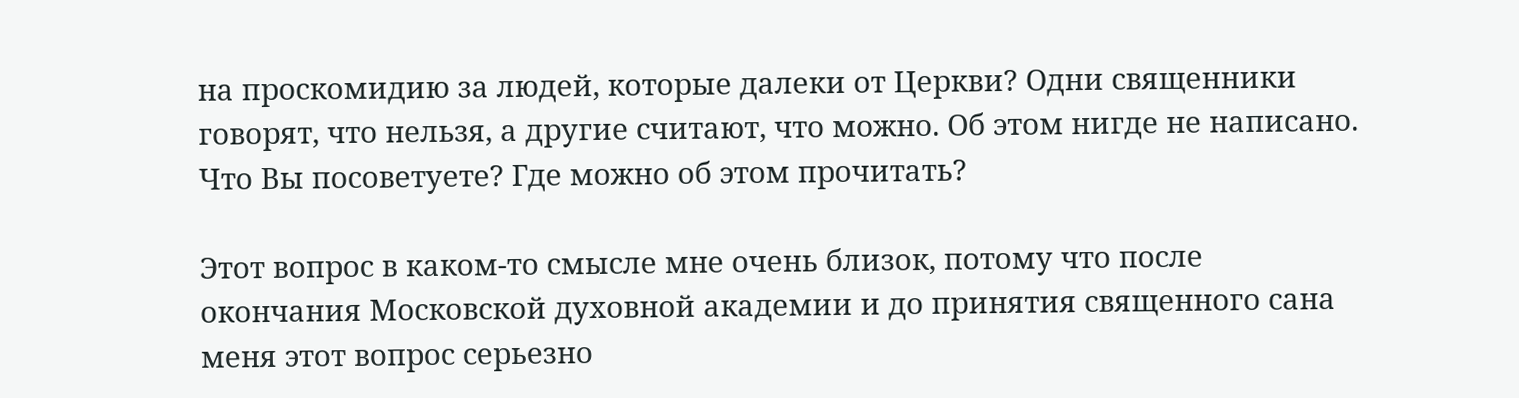на проскомидию за людей, которые далеки от Церкви? Одни священники говорят, что нельзя, а другие считают, что можно. Об этом нигде не написано. Что Вы посоветуете? Где можно об этом прочитать?

Этот вопрос в каком-то смысле мне очень близок, потому что после окончания Московской духовной академии и до принятия священного сана меня этот вопрос серьезно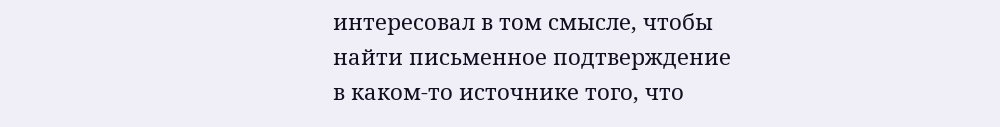интересовал в том смысле, чтобы найти письменное подтверждение в каком-то источнике того, что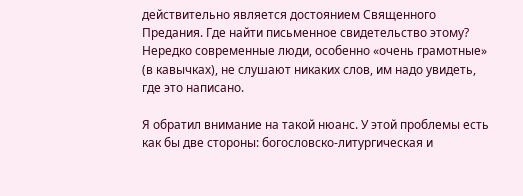действительно является достоянием Священного Предания. Где найти письменное свидетельство этому? Нередко современные люди, особенно «очень грамотные» (в кавычках), не слушают никаких слов, им надо увидеть, где это написано.

Я обратил внимание на такой нюанс. У этой проблемы есть как бы две стороны: богословско-литургическая и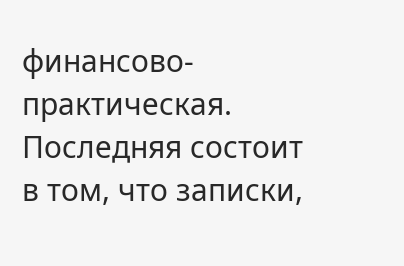финансово-практическая. Последняя состоит в том, что записки,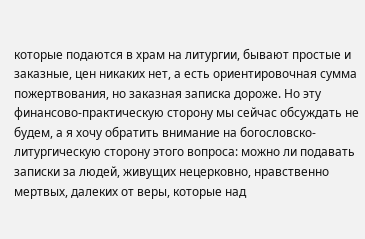которые подаются в храм на литургии, бывают простые и заказные, цен никаких нет, а есть ориентировочная сумма пожертвования, но заказная записка дороже. Но эту финансово-практическую сторону мы сейчас обсуждать не будем, а я хочу обратить внимание на богословско-литургическую сторону этого вопроса: можно ли подавать записки за людей, живущих нецерковно, нравственно мертвых, далеких от веры, которые над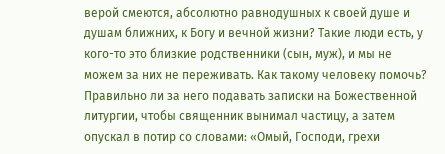верой смеются, абсолютно равнодушных к своей душе и душам ближних, к Богу и вечной жизни? Такие люди есть, у кого-то это близкие родственники (сын, муж), и мы не можем за них не переживать. Как такому человеку помочь? Правильно ли за него подавать записки на Божественной литургии, чтобы священник вынимал частицу, а затем опускал в потир со словами: «Омый, Господи, грехи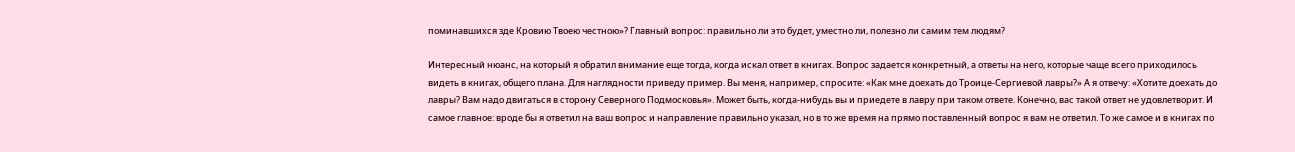поминавшихся зде Кровию Твоею честною»? Главный вопрос: правильно ли это будет, уместно ли, полезно ли самим тем людям?

Интересный нюанс, на который я обратил внимание еще тогда, когда искал ответ в книгах. Вопрос задается конкретный, а ответы на него, которые чаще всего приходилось видеть в книгах, общего плана. Для наглядности приведу пример. Вы меня, например, спросите: «Как мне доехать до Троице-Сергиевой лавры?» А я отвечу: «Хотите доехать до лавры? Вам надо двигаться в сторону Северного Подмосковья». Может быть, когда-нибудь вы и приедете в лавру при таком ответе. Конечно, вас такой ответ не удовлетворит. И самое главное: вроде бы я ответил на ваш вопрос и направление правильно указал, но в то же время на прямо поставленный вопрос я вам не ответил. То же самое и в книгах по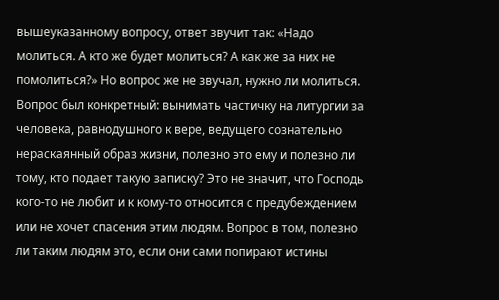вышеуказанному вопросу, ответ звучит так: «Надо молиться. А кто же будет молиться? А как же за них не помолиться?» Но вопрос же не звучал, нужно ли молиться. Вопрос был конкретный: вынимать частичку на литургии за человека, равнодушного к вере, ведущего сознательно нераскаянный образ жизни, полезно это ему и полезно ли тому, кто подает такую записку? Это не значит, что Господь кого-то не любит и к кому-то относится с предубеждением или не хочет спасения этим людям. Вопрос в том, полезно ли таким людям это, если они сами попирают истины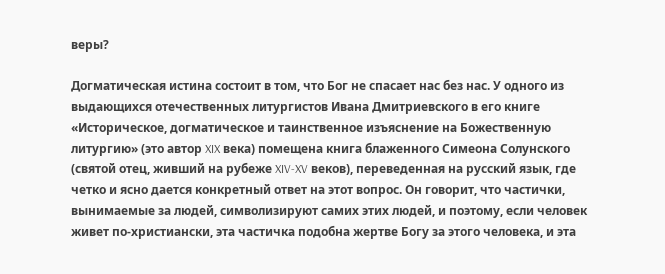веры?

Догматическая истина состоит в том, что Бог не спасает нас без нас. У одного из выдающихся отечественных литургистов Ивана Дмитриевского в его книге «Историческое, догматическое и таинственное изъяснение на Божественную литургию» (это автор XIX века) помещена книга блаженного Симеона Солунского (святой отец, живший на рубеже XIV-XV веков), переведенная на русский язык, где четко и ясно дается конкретный ответ на этот вопрос. Он говорит, что частички, вынимаемые за людей, символизируют самих этих людей, и поэтому, если человек живет по-христиански, эта частичка подобна жертве Богу за этого человека, и эта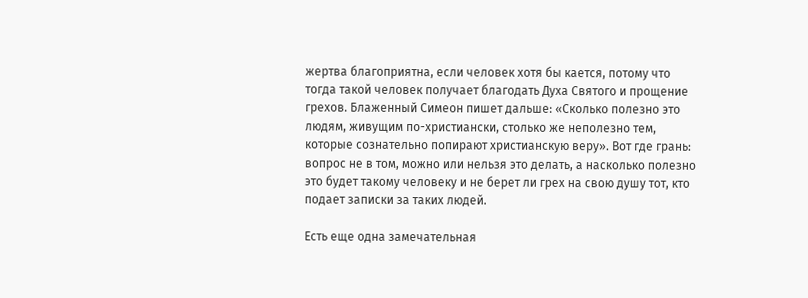жертва благоприятна, если человек хотя бы кается, потому что тогда такой человек получает благодать Духа Святого и прощение грехов. Блаженный Симеон пишет дальше: «Сколько полезно это людям, живущим по-христиански, столько же неполезно тем, которые сознательно попирают христианскую веру». Вот где грань: вопрос не в том, можно или нельзя это делать, а насколько полезно это будет такому человеку и не берет ли грех на свою душу тот, кто подает записки за таких людей.

Есть еще одна замечательная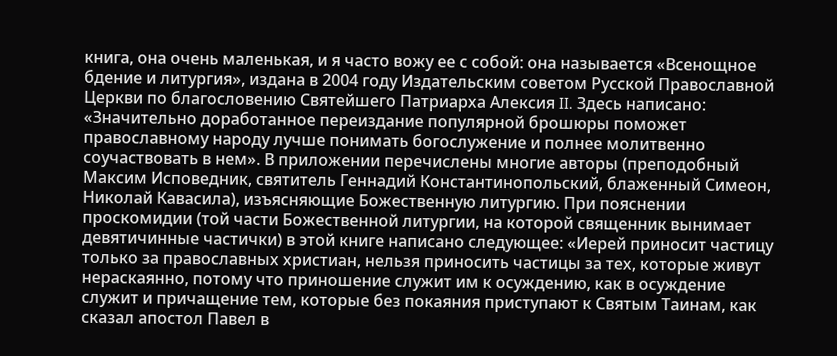книга, она очень маленькая, и я часто вожу ее с собой: она называется «Всенощное бдение и литургия», издана в 2004 году Издательским советом Русской Православной Церкви по благословению Святейшего Патриарха Алексия II. Здесь написано: «Значительно доработанное переиздание популярной брошюры поможет православному народу лучше понимать богослужение и полнее молитвенно соучаствовать в нем». В приложении перечислены многие авторы (преподобный Максим Исповедник, святитель Геннадий Константинопольский, блаженный Симеон, Николай Кавасила), изъясняющие Божественную литургию. При пояснении проскомидии (той части Божественной литургии, на которой священник вынимает девятичинные частички) в этой книге написано следующее: «Иерей приносит частицу только за православных христиан, нельзя приносить частицы за тех, которые живут нераскаянно, потому что приношение служит им к осуждению, как в осуждение служит и причащение тем, которые без покаяния приступают к Святым Таинам, как сказал апостол Павел в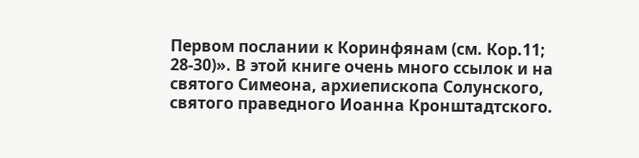Первом послании к Коринфянам (см. Кор.11; 28-30)». В этой книге очень много ссылок и на святого Симеона, архиепископа Солунского, святого праведного Иоанна Кронштадтского.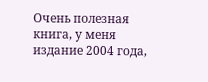Очень полезная книга, у меня издание 2004 года,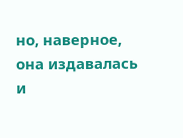но, наверное, она издавалась и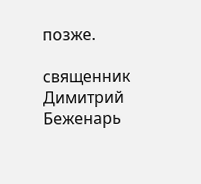позже.

священник Димитрий Беженарь